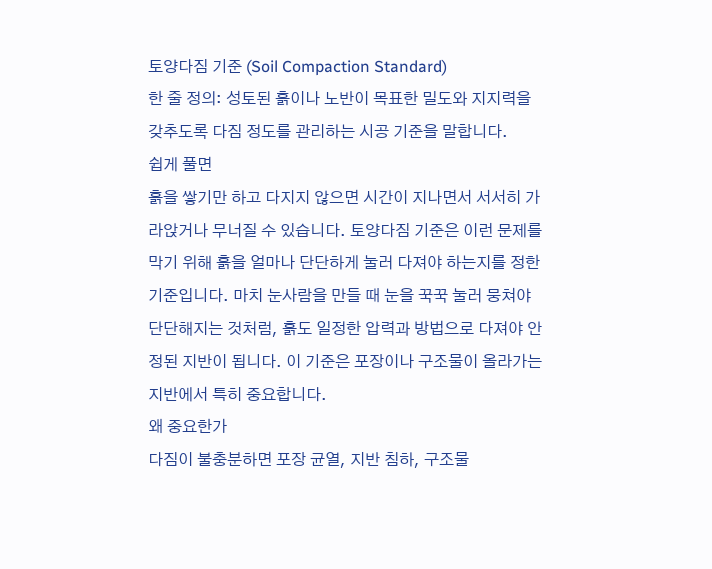토양다짐 기준 (Soil Compaction Standard)
한 줄 정의: 성토된 흙이나 노반이 목표한 밀도와 지지력을 갖추도록 다짐 정도를 관리하는 시공 기준을 말합니다.
쉽게 풀면
흙을 쌓기만 하고 다지지 않으면 시간이 지나면서 서서히 가라앉거나 무너질 수 있습니다. 토양다짐 기준은 이런 문제를 막기 위해 흙을 얼마나 단단하게 눌러 다져야 하는지를 정한 기준입니다. 마치 눈사람을 만들 때 눈을 꾹꾹 눌러 뭉쳐야 단단해지는 것처럼, 흙도 일정한 압력과 방법으로 다져야 안정된 지반이 됩니다. 이 기준은 포장이나 구조물이 올라가는 지반에서 특히 중요합니다.
왜 중요한가
다짐이 불충분하면 포장 균열, 지반 침하, 구조물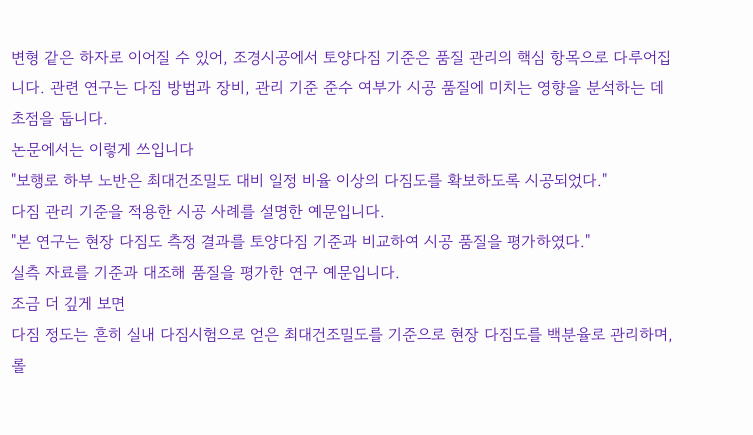변형 같은 하자로 이어질 수 있어, 조경시공에서 토양다짐 기준은 품질 관리의 핵심 항목으로 다루어집니다. 관련 연구는 다짐 방법과 장비, 관리 기준 준수 여부가 시공 품질에 미치는 영향을 분석하는 데 초점을 둡니다.
논문에서는 이렇게 쓰입니다
"보행로 하부 노반은 최대건조밀도 대비 일정 비율 이상의 다짐도를 확보하도록 시공되었다."
다짐 관리 기준을 적용한 시공 사례를 설명한 예문입니다.
"본 연구는 현장 다짐도 측정 결과를 토양다짐 기준과 비교하여 시공 품질을 평가하였다."
실측 자료를 기준과 대조해 품질을 평가한 연구 예문입니다.
조금 더 깊게 보면
다짐 정도는 흔히 실내 다짐시험으로 얻은 최대건조밀도를 기준으로 현장 다짐도를 백분율로 관리하며, 롤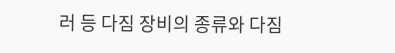러 등 다짐 장비의 종류와 다짐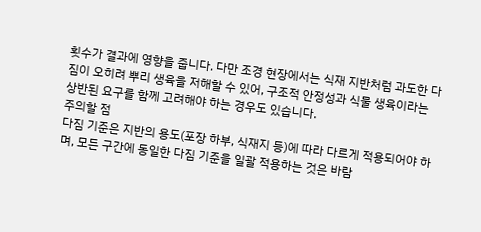횟수가 결과에 영향을 줍니다. 다만 조경 현장에서는 식재 지반처럼 과도한 다짐이 오히려 뿌리 생육을 저해할 수 있어, 구조적 안정성과 식물 생육이라는 상반된 요구를 함께 고려해야 하는 경우도 있습니다.
주의할 점
다짐 기준은 지반의 용도(포장 하부, 식재지 등)에 따라 다르게 적용되어야 하며, 모든 구간에 동일한 다짐 기준을 일괄 적용하는 것은 바람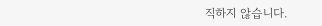직하지 않습니다.